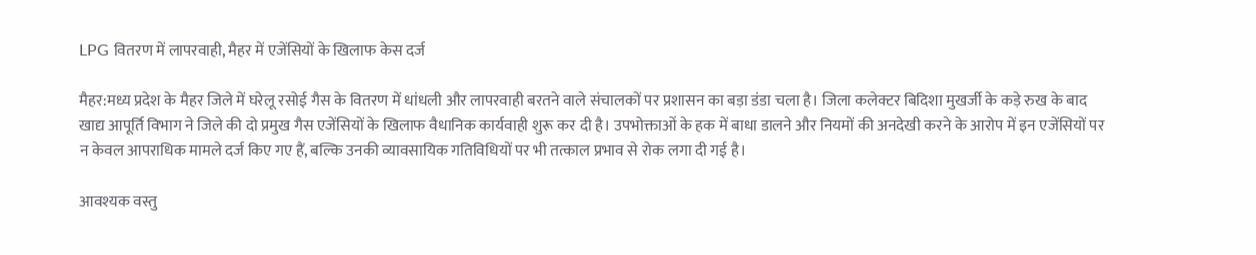LPG वितरण में लापरवाही, मैहर में एजेंसियों के खिलाफ केस दर्ज

मैहर:मध्य प्रदेश के मैहर जिले में घरेलू रसोई गैस के वितरण में धांधली और लापरवाही बरतने वाले संचालकों पर प्रशासन का बड़ा डंडा चला है। जिला कलेक्टर बिदिशा मुखर्जी के कड़े रुख के बाद खाद्य आपूर्ति विभाग ने जिले की दो प्रमुख गैस एजेंसियों के खिलाफ वैधानिक कार्यवाही शुरू कर दी है। उपभोक्ताओं के हक में बाधा डालने और नियमों की अनदेखी करने के आरोप में इन एजेंसियों पर न केवल आपराधिक मामले दर्ज किए गए हैं, बल्कि उनकी व्यावसायिक गतिविधियों पर भी तत्काल प्रभाव से रोक लगा दी गई है।

आवश्यक वस्तु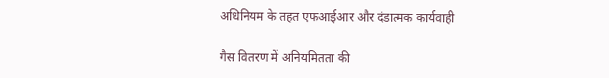अधिनियम के तहत एफआईआर और दंडात्मक कार्यवाही

गैस वितरण में अनियमितता की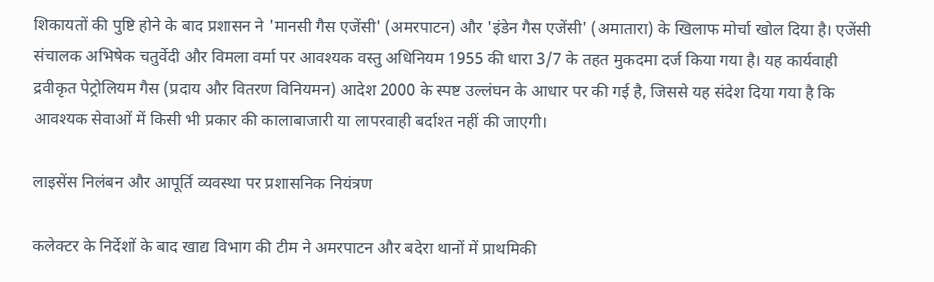शिकायतों की पुष्टि होने के बाद प्रशासन ने 'मानसी गैस एजेंसी' (अमरपाटन) और 'इंडेन गैस एजेंसी' (अमातारा) के खिलाफ मोर्चा खोल दिया है। एजेंसी संचालक अभिषेक चतुर्वेदी और विमला वर्मा पर आवश्यक वस्तु अधिनियम 1955 की धारा 3/7 के तहत मुकदमा दर्ज किया गया है। यह कार्यवाही द्रवीकृत पेट्रोलियम गैस (प्रदाय और वितरण विनियमन) आदेश 2000 के स्पष्ट उल्लंघन के आधार पर की गई है, जिससे यह संदेश दिया गया है कि आवश्यक सेवाओं में किसी भी प्रकार की कालाबाजारी या लापरवाही बर्दाश्त नहीं की जाएगी।

लाइसेंस निलंबन और आपूर्ति व्यवस्था पर प्रशासनिक नियंत्रण

कलेक्टर के निर्देशों के बाद खाद्य विभाग की टीम ने अमरपाटन और बदेरा थानों में प्राथमिकी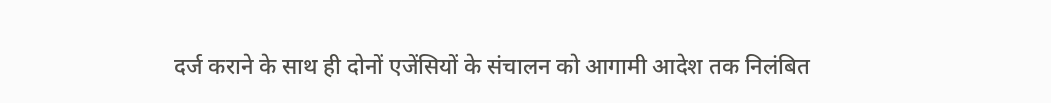दर्ज कराने के साथ ही दोनों एजेंसियों के संचालन को आगामी आदेश तक निलंबित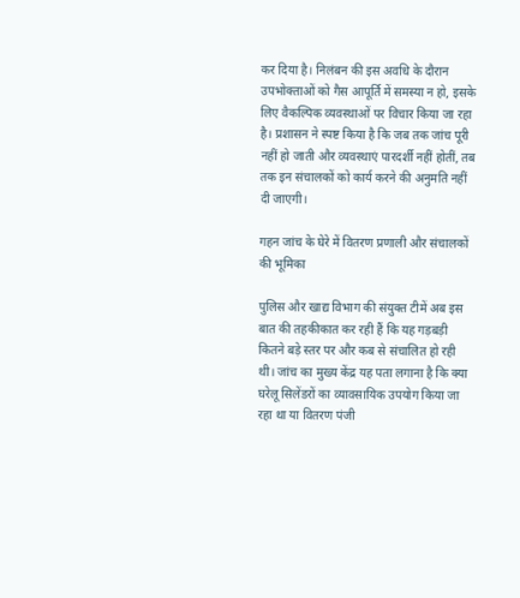कर दिया है। निलंबन की इस अवधि के दौरान उपभोक्ताओं को गैस आपूर्ति में समस्या न हो, इसके लिए वैकल्पिक व्यवस्थाओं पर विचार किया जा रहा है। प्रशासन ने स्पष्ट किया है कि जब तक जांच पूरी नहीं हो जाती और व्यवस्थाएं पारदर्शी नहीं होतीं, तब तक इन संचालकों को कार्य करने की अनुमति नहीं दी जाएगी।

गहन जांच के घेरे में वितरण प्रणाली और संचालकों की भूमिका

पुलिस और खाद्य विभाग की संयुक्त टीमें अब इस बात की तहकीकात कर रही हैं कि यह गड़बड़ी कितने बड़े स्तर पर और कब से संचालित हो रही थी। जांच का मुख्य केंद्र यह पता लगाना है कि क्या घरेलू सिलेंडरों का व्यावसायिक उपयोग किया जा रहा था या वितरण पंजी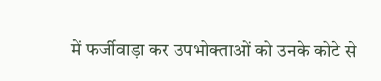में फर्जीवाड़ा कर उपभोक्ताओं को उनके कोटे से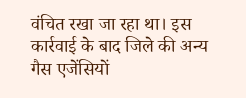वंचित रखा जा रहा था। इस कार्रवाई के बाद जिले की अन्य गैस एजेंसियों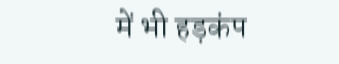में भी हड़कंप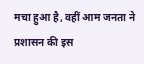मचा हुआ है, वहीं आम जनता ने प्रशासन की इस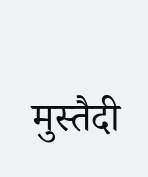मुस्तैदी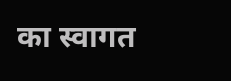का स्वागत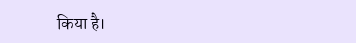किया है।